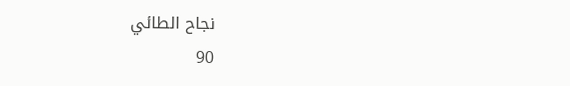نجاح الطائي
90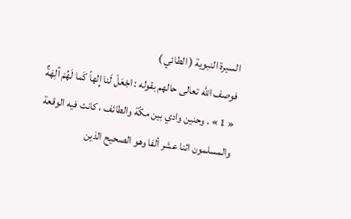السيرة النبوية ( الطائي )
فوصف الله تعالى حالهم بقوله : اجْعَلْ لَنا إِلهاً كَما لَهُمْ آلِهَةٌ « 1 » . وحنين وادي بين مكّة والطائف ، كانت فيه الوقعة والمسلمون اثنا عشر ألفا وهو الصحيح الذين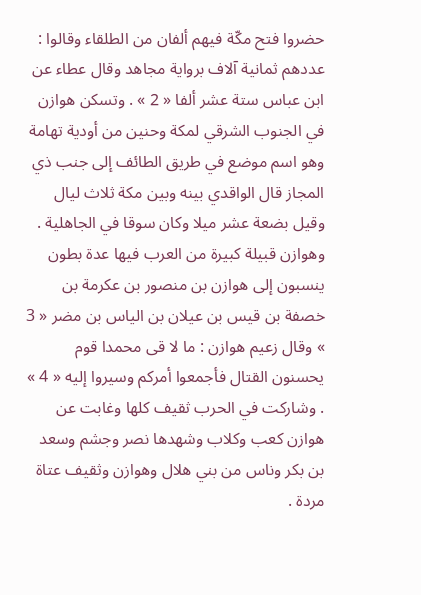حضروا فتح مكّة فيهم ألفان من الطلقاء وقالوا : عددهم ثمانية آلاف برواية مجاهد وقال عطاء عن ابن عباس ستة عشر ألفا « 2 » . وتسكن هوازن في الجنوب الشرقي لمكة وحنين من أودية تهامة وهو اسم موضع في طريق الطائف إلى جنب ذي المجاز قال الواقدي بينه وبين مكة ثلاث ليال وقيل بضعة عشر ميلا وكان سوقا في الجاهلية . وهوازن قبيلة كبيرة من العرب فيها عدة بطون ينسبون إلى هوازن بن منصور بن عكرمة بن خصفة بن قيس بن عيلان بن الياس بن مضر « 3 » وقال زعيم هوازن : ما لا قى محمدا قوم يحسنون القتال فأجمعوا أمركم وسيروا إليه « 4 » . وشاركت في الحرب ثقيف كلها وغابت عن هوازن كعب وكلاب وشهدها نصر وجشم وسعد بن بكر وناس من بني هلال وهوازن وثقيف عتاة مردة .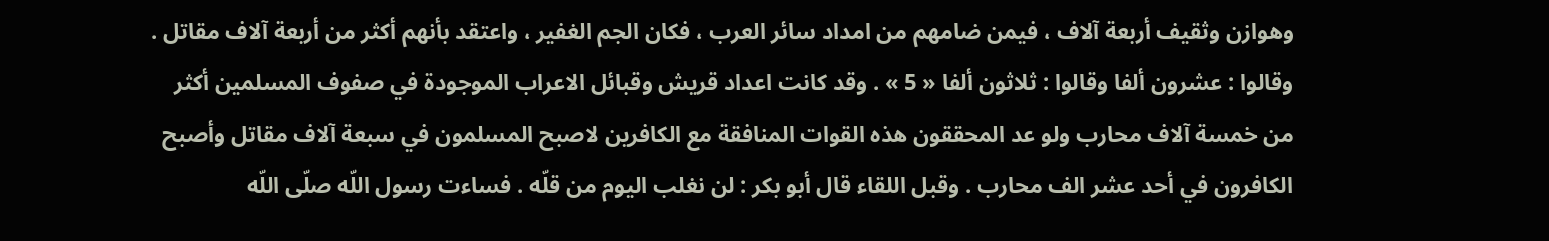وهوازن وثقيف أربعة آلاف ، فيمن ضامهم من امداد سائر العرب ، فكان الجم الغفير ، واعتقد بأنهم أكثر من أربعة آلاف مقاتل . وقالوا : عشرون ألفا وقالوا : ثلاثون ألفا « 5 » . وقد كانت اعداد قريش وقبائل الاعراب الموجودة في صفوف المسلمين أكثر من خمسة آلاف محارب ولو عد المحققون هذه القوات المنافقة مع الكافرين لاصبح المسلمون في سبعة آلاف مقاتل وأصبح الكافرون في أحد عشر الف محارب . وقبل اللقاء قال أبو بكر : لن نغلب اليوم من قلّه . فساءت رسول اللّه صلّى اللّه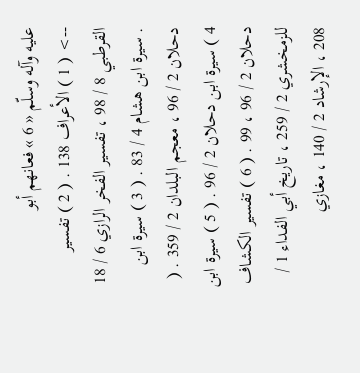عليه وآله وسلّم « 6 » فعانهم أبو
--> ( 1 ) الأعراف 138 . ( 2 ) تفسير القرطبي 8 / 98 ، تفسير الفخر الرازي 6 / 18 . سيرة ابن هشام 4 / 83 . ( 3 ) سيرة ابن دحلان 2 / 96 ، معجم البلدان 2 / 359 . ( 4 ) سيرة ابن دحلان 2 / 96 . ( 5 ) سيرة ابن دحلان 2 / 96 ، 99 . ( 6 ) تفسير الكشاف للزمخشري 2 / 259 ، تاريخ أبي الفداء 1 / 208 ، الإرشاد 2 / 140 ، مغازي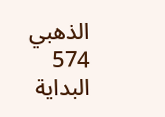الذهبي 574 البداية